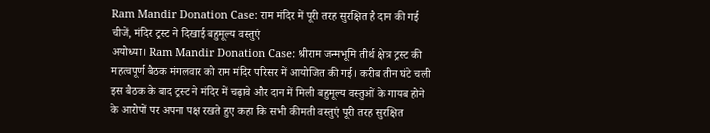Ram Mandir Donation Case: राम मंदिर में पूरी तरह सुरक्षित है दान की गई चीजें, मंदिर ट्रस्ट ने दिखाई बहुमूल्य वस्तुएं
अयोध्या। Ram Mandir Donation Case: श्रीराम जन्मभूमि तीर्थ क्षेत्र ट्रस्ट की महत्वपूर्ण बैठक मंगलवार को राम मंदिर परिसर में आयोजित की गई। करीब तीन घंटे चली इस बैठक के बाद ट्रस्ट ने मंदिर में चढ़ावे और दान में मिली बहुमूल्य वस्तुओं के गायब होने के आरोपों पर अपना पक्ष रखते हुए कहा कि सभी कीमती वस्तुएं पूरी तरह सुरक्षित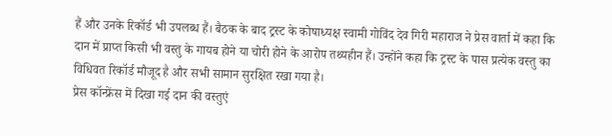हैं और उनके रिकॉर्ड भी उपलब्ध हैं। बैठक के बाद ट्रस्ट के कोषाध्यक्ष स्वामी गोविंद देव गिरी महाराज ने प्रेस वार्ता में कहा कि दान में प्राप्त किसी भी वस्तु के गायब होने या चोरी होने के आरोप तथ्यहीन हैं। उन्होंने कहा कि ट्रस्ट के पास प्रत्येक वस्तु का विधिवत रिकॉर्ड मौजूद है और सभी सामान सुरक्षित रखा गया है।
प्रेस कॉन्फ्रेंस में दिखा गई दान की वस्तुएं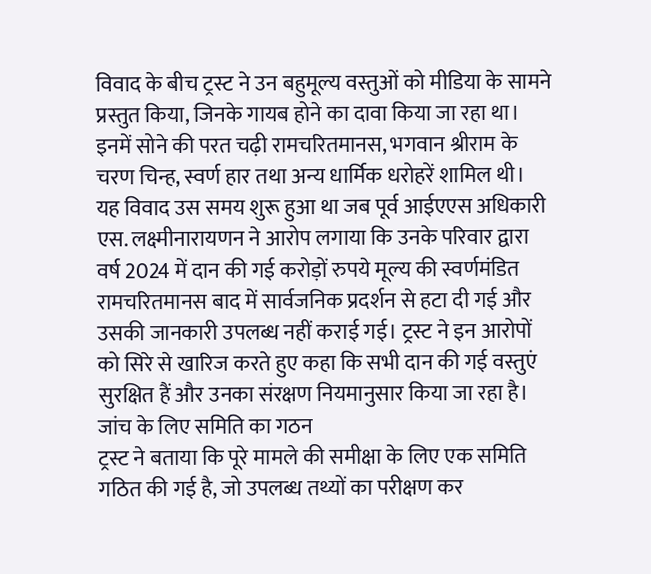विवाद के बीच ट्रस्ट ने उन बहुमूल्य वस्तुओं को मीडिया के सामने प्रस्तुत किया, जिनके गायब होने का दावा किया जा रहा था। इनमें सोने की परत चढ़ी रामचरितमानस, भगवान श्रीराम के चरण चिन्ह, स्वर्ण हार तथा अन्य धार्मिक धरोहरें शामिल थी। यह विवाद उस समय शुरू हुआ था जब पूर्व आईएएस अधिकारी एस. लक्ष्मीनारायणन ने आरोप लगाया कि उनके परिवार द्वारा वर्ष 2024 में दान की गई करोड़ों रुपये मूल्य की स्वर्णमंडित रामचरितमानस बाद में सार्वजनिक प्रदर्शन से हटा दी गई और उसकी जानकारी उपलब्ध नहीं कराई गई। ट्रस्ट ने इन आरोपों को सिरे से खारिज करते हुए कहा कि सभी दान की गई वस्तुएं सुरक्षित हैं और उनका संरक्षण नियमानुसार किया जा रहा है।
जांच के लिए समिति का गठन
ट्रस्ट ने बताया कि पूरे मामले की समीक्षा के लिए एक समिति गठित की गई है, जो उपलब्ध तथ्यों का परीक्षण कर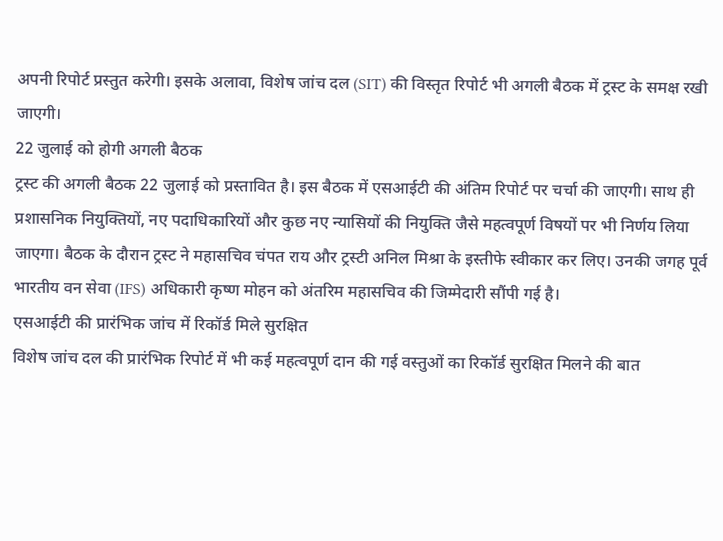अपनी रिपोर्ट प्रस्तुत करेगी। इसके अलावा, विशेष जांच दल (SIT) की विस्तृत रिपोर्ट भी अगली बैठक में ट्रस्ट के समक्ष रखी जाएगी।
22 जुलाई को होगी अगली बैठक
ट्रस्ट की अगली बैठक 22 जुलाई को प्रस्तावित है। इस बैठक में एसआईटी की अंतिम रिपोर्ट पर चर्चा की जाएगी। साथ ही प्रशासनिक नियुक्तियों, नए पदाधिकारियों और कुछ नए न्यासियों की नियुक्ति जैसे महत्वपूर्ण विषयों पर भी निर्णय लिया जाएगा। बैठक के दौरान ट्रस्ट ने महासचिव चंपत राय और ट्रस्टी अनिल मिश्रा के इस्तीफे स्वीकार कर लिए। उनकी जगह पूर्व भारतीय वन सेवा (IFS) अधिकारी कृष्ण मोहन को अंतरिम महासचिव की जिम्मेदारी सौंपी गई है।
एसआईटी की प्रारंभिक जांच में रिकॉर्ड मिले सुरक्षित
विशेष जांच दल की प्रारंभिक रिपोर्ट में भी कई महत्वपूर्ण दान की गई वस्तुओं का रिकॉर्ड सुरक्षित मिलने की बात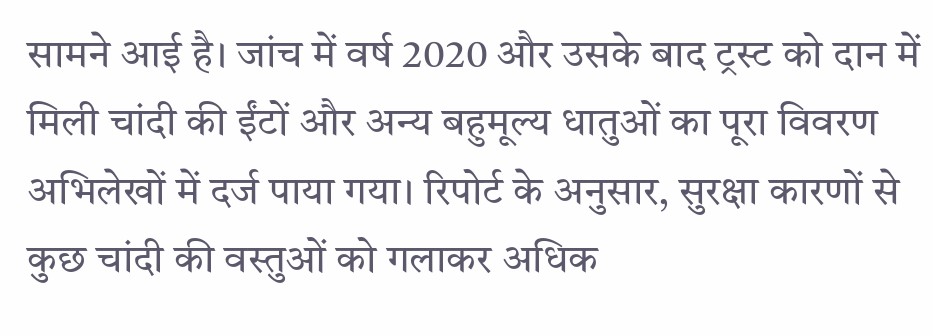सामने आई है। जांच में वर्ष 2020 और उसके बाद ट्रस्ट को दान में मिली चांदी की ईंटों और अन्य बहुमूल्य धातुओं का पूरा विवरण अभिलेखों में दर्ज पाया गया। रिपोर्ट के अनुसार, सुरक्षा कारणों से कुछ चांदी की वस्तुओं को गलाकर अधिक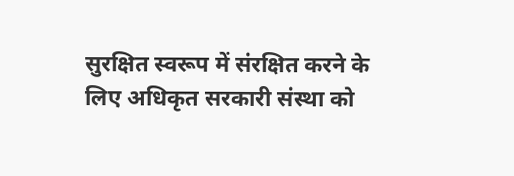सुरक्षित स्वरूप में संरक्षित करने के लिए अधिकृत सरकारी संस्था को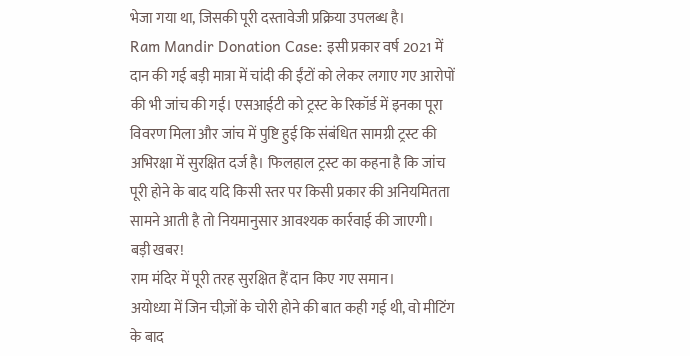भेजा गया था, जिसकी पूरी दस्तावेजी प्रक्रिया उपलब्ध है।
Ram Mandir Donation Case: इसी प्रकार वर्ष 2021 में दान की गई बड़ी मात्रा में चांदी की ईंटों को लेकर लगाए गए आरोपों की भी जांच की गई। एसआईटी को ट्रस्ट के रिकॉर्ड में इनका पूरा विवरण मिला और जांच में पुष्टि हुई कि संबंधित सामग्री ट्रस्ट की अभिरक्षा में सुरक्षित दर्ज है। फिलहाल ट्रस्ट का कहना है कि जांच पूरी होने के बाद यदि किसी स्तर पर किसी प्रकार की अनियमितता सामने आती है तो नियमानुसार आवश्यक कार्रवाई की जाएगी।
बड़ी खबर!
राम मंदिर में पूरी तरह सुरक्षित हैं दान किए गए समान।
अयोध्या में जिन चीज़ों के चोरी होने की बात कही गई थी, वो मीटिंग के बाद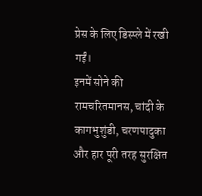प्रेस के लिए डिस्प्ले में रखी गईं।
इनमें सोने की रामचरितमानस, चांदी के कागभुशुंडी, चरणपादुका और हार पूरी तरह सुरक्षित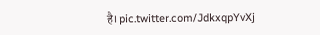है। pic.twitter.com/JdkxqpYvXj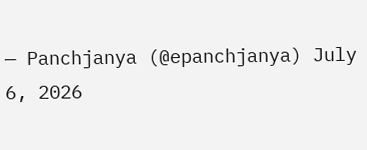— Panchjanya (@epanchjanya) July 6, 2026